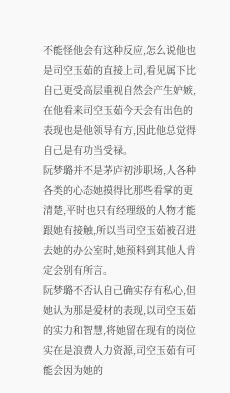不能怪他会有这种反应,怎么说他也是司空玉茹的直接上司,看见属下比自己更受高层重视自然会产生妒嫉,在他看来司空玉茹今天会有出色的表现也是他领导有方,因此他总觉得自己是有功当受禄。
阮梦璐并不是茅庐初涉职场,人各种各类的心态她摸得比那些看掌的更清楚,平时也只有经理级的人物才能跟她有接触,所以当司空玉茹被召进去她的办公室时,她预料到其他人肯定会别有所言。
阮梦璐不否认自己确实存有私心,但她认为那是爱材的表现,以司空玉茹的实力和智慧,将她留在现有的岗位实在是浪费人力资源,司空玉茹有可能会因为她的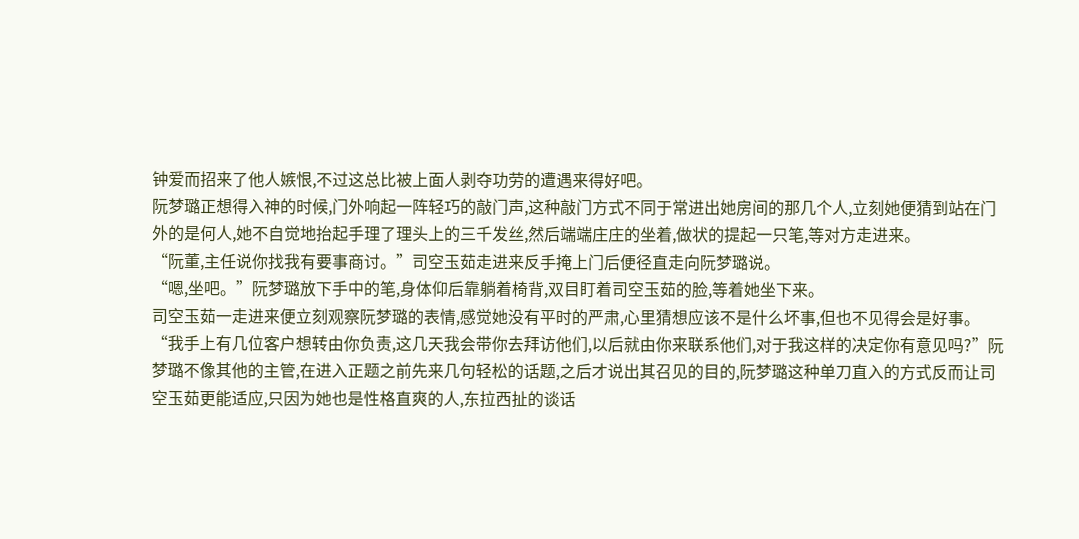钟爱而招来了他人嫉恨,不过这总比被上面人剥夺功劳的遭遇来得好吧。
阮梦璐正想得入神的时候,门外响起一阵轻巧的敲门声,这种敲门方式不同于常进出她房间的那几个人,立刻她便猜到站在门外的是何人,她不自觉地抬起手理了理头上的三千发丝,然后端端庄庄的坐着,做状的提起一只笔,等对方走进来。
“阮董,主任说你找我有要事商讨。”司空玉茹走进来反手掩上门后便径直走向阮梦璐说。
“嗯,坐吧。”阮梦璐放下手中的笔,身体仰后靠躺着椅背,双目盯着司空玉茹的脸,等着她坐下来。
司空玉茹一走进来便立刻观察阮梦璐的表情,感觉她没有平时的严肃,心里猜想应该不是什么坏事,但也不见得会是好事。
“我手上有几位客户想转由你负责,这几天我会带你去拜访他们,以后就由你来联系他们,对于我这样的决定你有意见吗?”阮梦璐不像其他的主管,在进入正题之前先来几句轻松的话题,之后才说出其召见的目的,阮梦璐这种单刀直入的方式反而让司空玉茹更能适应,只因为她也是性格直爽的人,东拉西扯的谈话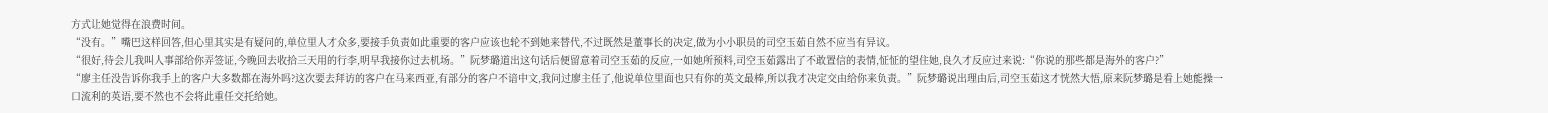方式让她觉得在浪费时间。
“没有。”嘴巴这样回答,但心里其实是有疑问的,单位里人才众多,要接手负责如此重要的客户应该也轮不到她来替代,不过既然是董事长的决定,做为小小职员的司空玉茹自然不应当有异议。
“很好,待会儿我叫人事部给你弄签证,今晚回去收拾三天用的行李,明早我接你过去机场。”阮梦璐道出这句话后便留意着司空玉茹的反应,一如她所预料,司空玉茹露出了不敢置信的表情,怔怔的望住她,良久才反应过来说:“你说的那些都是海外的客户?”
“廖主任没告诉你我手上的客户大多数都在海外吗?这次要去拜访的客户在马来西亚,有部分的客户不谙中文,我问过廖主任了,他说单位里面也只有你的英文最棒,所以我才决定交由给你来负责。”阮梦璐说出理由后,司空玉茹这才恍然大悟,原来阮梦璐是看上她能操一口流利的英语,要不然也不会将此重任交托给她。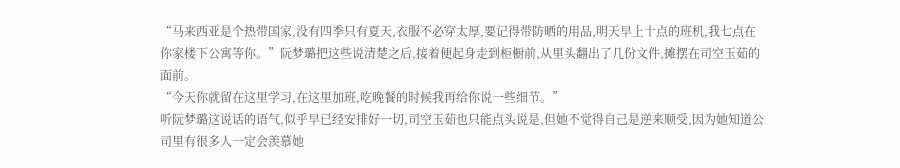“马来西亚是个热带国家,没有四季只有夏天,衣服不必穿太厚,要记得带防晒的用品,明天早上十点的班机,我七点在你家楼下公寓等你。”阮梦璐把这些说清楚之后,接着便起身走到柜橱前,从里头翻出了几份文件,摊摆在司空玉茹的面前。
“今天你就留在这里学习,在这里加班,吃晚餐的时候我再给你说一些细节。”
听阮梦璐这说话的语气,似乎早已经安排好一切,司空玉茹也只能点头说是,但她不觉得自己是逆来顺受,因为她知道公司里有很多人一定会羡慕她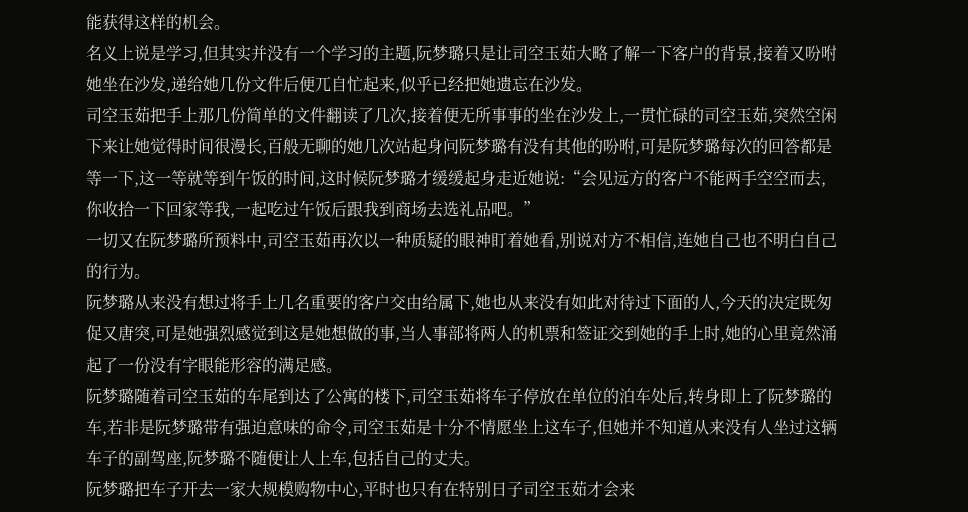能获得这样的机会。
名义上说是学习,但其实并没有一个学习的主题,阮梦璐只是让司空玉茹大略了解一下客户的背景,接着又吩咐她坐在沙发,递给她几份文件后便兀自忙起来,似乎已经把她遗忘在沙发。
司空玉茹把手上那几份简单的文件翻读了几次,接着便无所事事的坐在沙发上,一贯忙碌的司空玉茹,突然空闲下来让她觉得时间很漫长,百般无聊的她几次站起身问阮梦璐有没有其他的吩咐,可是阮梦璐每次的回答都是等一下,这一等就等到午饭的时间,这时候阮梦璐才缓缓起身走近她说:“会见远方的客户不能两手空空而去,你收拾一下回家等我,一起吃过午饭后跟我到商场去选礼品吧。”
一切又在阮梦璐所预料中,司空玉茹再次以一种质疑的眼神盯着她看,别说对方不相信,连她自己也不明白自己的行为。
阮梦璐从来没有想过将手上几名重要的客户交由给属下,她也从来没有如此对待过下面的人,今天的决定既匆促又唐突,可是她强烈感觉到这是她想做的事,当人事部将两人的机票和签证交到她的手上时,她的心里竟然涌起了一份没有字眼能形容的满足感。
阮梦璐随着司空玉茹的车尾到达了公寓的楼下,司空玉茹将车子停放在单位的泊车处后,转身即上了阮梦璐的车,若非是阮梦璐带有强迫意味的命令,司空玉茹是十分不情愿坐上这车子,但她并不知道从来没有人坐过这辆车子的副驾座,阮梦璐不随便让人上车,包括自己的丈夫。
阮梦璐把车子开去一家大规模购物中心,平时也只有在特别日子司空玉茹才会来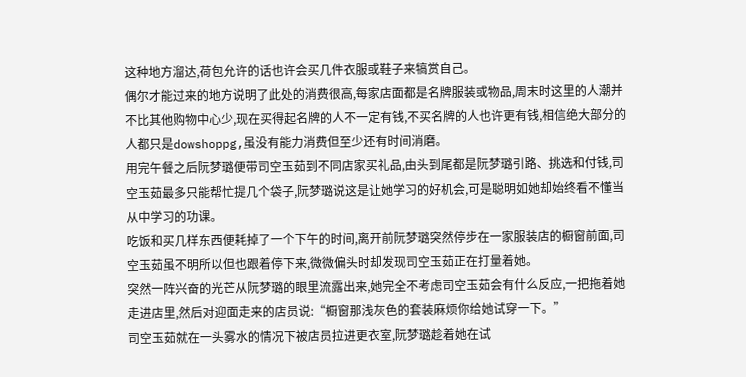这种地方溜达,荷包允许的话也许会买几件衣服或鞋子来犒赏自己。
偶尔才能过来的地方说明了此处的消费很高,每家店面都是名牌服装或物品,周末时这里的人潮并不比其他购物中心少,现在买得起名牌的人不一定有钱,不买名牌的人也许更有钱,相信绝大部分的人都只是dowshoppg,虽没有能力消费但至少还有时间消磨。
用完午餐之后阮梦璐便带司空玉茹到不同店家买礼品,由头到尾都是阮梦璐引路、挑选和付钱,司空玉茹最多只能帮忙提几个袋子,阮梦璐说这是让她学习的好机会,可是聪明如她却始终看不懂当从中学习的功课。
吃饭和买几样东西便耗掉了一个下午的时间,离开前阮梦璐突然停步在一家服装店的橱窗前面,司空玉茹虽不明所以但也跟着停下来,微微偏头时却发现司空玉茹正在打量着她。
突然一阵兴奋的光芒从阮梦璐的眼里流露出来,她完全不考虑司空玉茹会有什么反应,一把拖着她走进店里,然后对迎面走来的店员说:“橱窗那浅灰色的套装麻烦你给她试穿一下。”
司空玉茹就在一头雾水的情况下被店员拉进更衣室,阮梦璐趁着她在试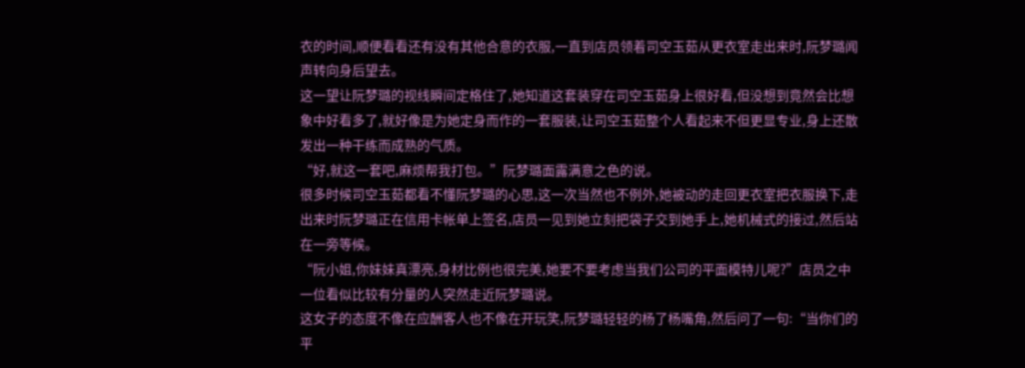衣的时间,顺便看看还有没有其他合意的衣服,一直到店员领着司空玉茹从更衣室走出来时,阮梦璐闻声转向身后望去。
这一望让阮梦璐的视线瞬间定格住了,她知道这套装穿在司空玉茹身上很好看,但没想到竟然会比想象中好看多了,就好像是为她定身而作的一套服装,让司空玉茹整个人看起来不但更显专业,身上还散发出一种干练而成熟的气质。
“好,就这一套吧,麻烦帮我打包。”阮梦璐面露满意之色的说。
很多时候司空玉茹都看不懂阮梦璐的心思,这一次当然也不例外,她被动的走回更衣室把衣服换下,走出来时阮梦璐正在信用卡帐单上签名,店员一见到她立刻把袋子交到她手上,她机械式的接过,然后站在一旁等候。
“阮小姐,你妹妹真漂亮,身材比例也很完美,她要不要考虑当我们公司的平面模特儿呢?”店员之中一位看似比较有分量的人突然走近阮梦璐说。
这女子的态度不像在应酬客人也不像在开玩笑,阮梦璐轻轻的杨了杨嘴角,然后问了一句:“当你们的平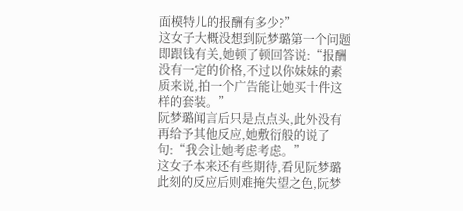面模特儿的报酬有多少?”
这女子大概没想到阮梦璐第一个问题即跟钱有关,她顿了顿回答说:“报酬没有一定的价格,不过以你妹妹的素质来说,拍一个广告能让她买十件这样的套装。”
阮梦璐闻言后只是点点头,此外没有再给予其他反应,她敷衍般的说了句:“我会让她考虑考虑。”
这女子本来还有些期待,看见阮梦璐此刻的反应后则难掩失望之色,阮梦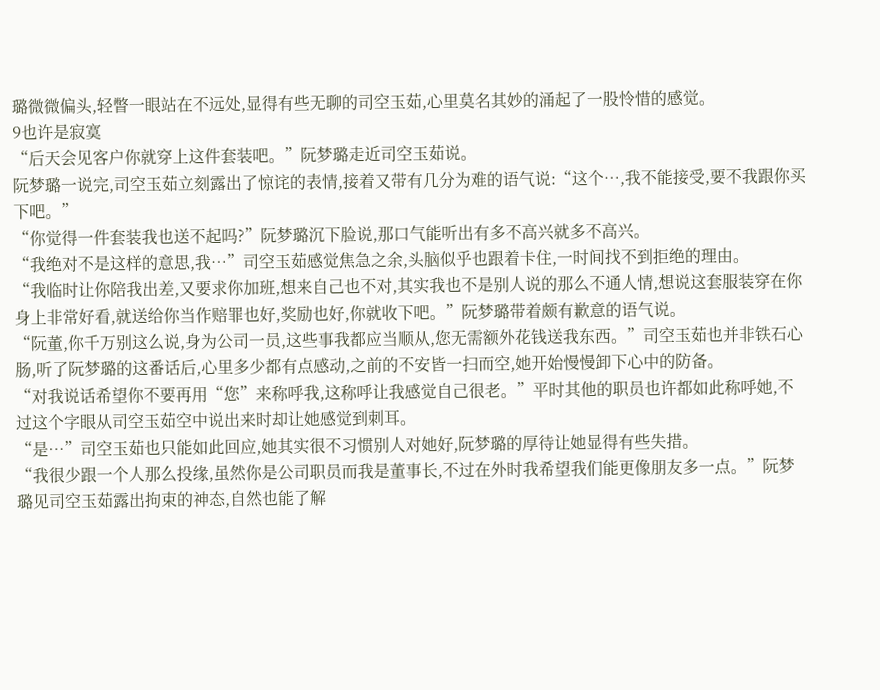璐微微偏头,轻瞥一眼站在不远处,显得有些无聊的司空玉茹,心里莫名其妙的涌起了一股怜惜的感觉。
9也许是寂寞
“后天会见客户你就穿上这件套装吧。”阮梦璐走近司空玉茹说。
阮梦璐一说完,司空玉茹立刻露出了惊诧的表情,接着又带有几分为难的语气说:“这个…,我不能接受,要不我跟你买下吧。”
“你觉得一件套装我也送不起吗?”阮梦璐沉下脸说,那口气能听出有多不高兴就多不高兴。
“我绝对不是这样的意思,我…”司空玉茹感觉焦急之余,头脑似乎也跟着卡住,一时间找不到拒绝的理由。
“我临时让你陪我出差,又要求你加班,想来自己也不对,其实我也不是别人说的那么不通人情,想说这套服装穿在你身上非常好看,就送给你当作赔罪也好,奖励也好,你就收下吧。”阮梦璐带着颇有歉意的语气说。
“阮董,你千万别这么说,身为公司一员,这些事我都应当顺从,您无需额外花钱送我东西。”司空玉茹也并非铁石心肠,听了阮梦璐的这番话后,心里多少都有点感动,之前的不安皆一扫而空,她开始慢慢卸下心中的防备。
“对我说话希望你不要再用“您”来称呼我,这称呼让我感觉自己很老。”平时其他的职员也许都如此称呼她,不过这个字眼从司空玉茹空中说出来时却让她感觉到刺耳。
“是…”司空玉茹也只能如此回应,她其实很不习惯别人对她好,阮梦璐的厚待让她显得有些失措。
“我很少跟一个人那么投缘,虽然你是公司职员而我是董事长,不过在外时我希望我们能更像朋友多一点。”阮梦璐见司空玉茹露出拘束的神态,自然也能了解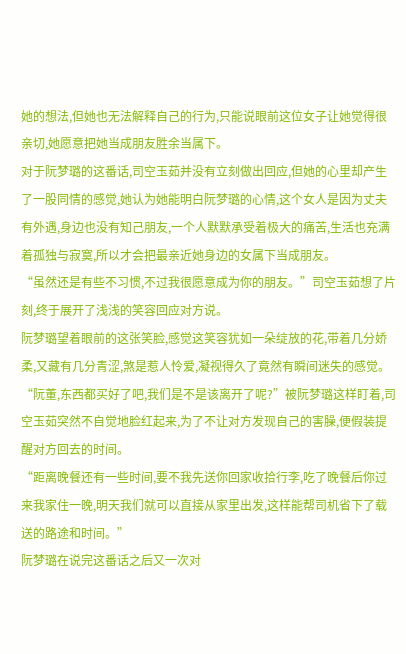她的想法,但她也无法解释自己的行为,只能说眼前这位女子让她觉得很亲切,她愿意把她当成朋友胜余当属下。
对于阮梦璐的这番话,司空玉茹并没有立刻做出回应,但她的心里却产生了一股同情的感觉,她认为她能明白阮梦璐的心情,这个女人是因为丈夫有外遇,身边也没有知己朋友,一个人默默承受着极大的痛苦,生活也充满着孤独与寂寞,所以才会把最亲近她身边的女属下当成朋友。
“虽然还是有些不习惯,不过我很愿意成为你的朋友。”司空玉茹想了片刻,终于展开了浅浅的笑容回应对方说。
阮梦璐望着眼前的这张笑脸,感觉这笑容犹如一朵绽放的花,带着几分娇柔,又藏有几分青涩,煞是惹人怜爱,凝视得久了竟然有瞬间迷失的感觉。
“阮董,东西都买好了吧,我们是不是该离开了呢?”被阮梦璐这样盯着,司空玉茹突然不自觉地脸红起来,为了不让对方发现自己的害臊,便假装提醒对方回去的时间。
“距离晚餐还有一些时间,要不我先送你回家收拾行李,吃了晚餐后你过来我家住一晚,明天我们就可以直接从家里出发,这样能帮司机省下了载送的路途和时间。”
阮梦璐在说完这番话之后又一次对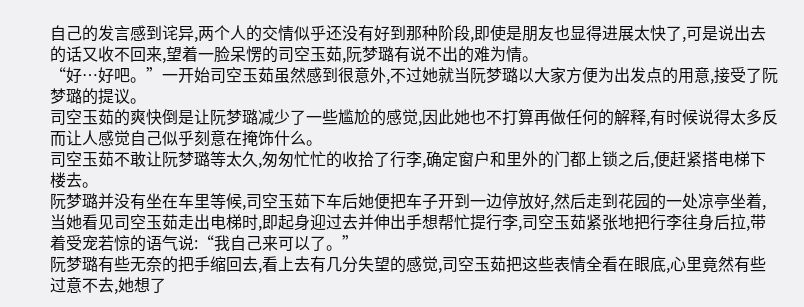自己的发言感到诧异,两个人的交情似乎还没有好到那种阶段,即使是朋友也显得进展太快了,可是说出去的话又收不回来,望着一脸呆愣的司空玉茹,阮梦璐有说不出的难为情。
“好…好吧。”一开始司空玉茹虽然感到很意外,不过她就当阮梦璐以大家方便为出发点的用意,接受了阮梦璐的提议。
司空玉茹的爽快倒是让阮梦璐减少了一些尴尬的感觉,因此她也不打算再做任何的解释,有时候说得太多反而让人感觉自己似乎刻意在掩饰什么。
司空玉茹不敢让阮梦璐等太久,匆匆忙忙的收拾了行李,确定窗户和里外的门都上锁之后,便赶紧搭电梯下楼去。
阮梦璐并没有坐在车里等候,司空玉茹下车后她便把车子开到一边停放好,然后走到花园的一处凉亭坐着,当她看见司空玉茹走出电梯时,即起身迎过去并伸出手想帮忙提行李,司空玉茹紧张地把行李往身后拉,带着受宠若惊的语气说:“我自己来可以了。”
阮梦璐有些无奈的把手缩回去,看上去有几分失望的感觉,司空玉茹把这些表情全看在眼底,心里竟然有些过意不去,她想了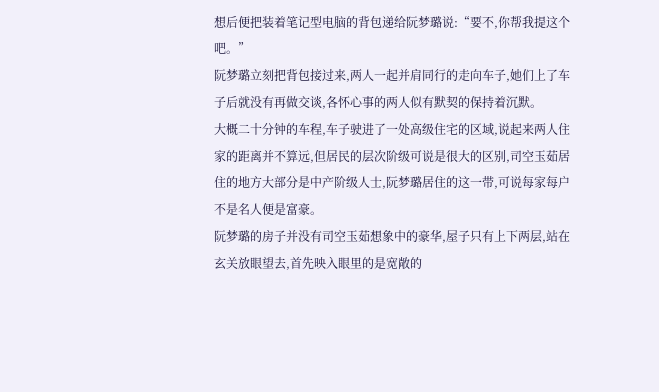想后便把装着笔记型电脑的背包递给阮梦璐说:“要不,你帮我提这个吧。”
阮梦璐立刻把背包接过来,两人一起并肩同行的走向车子,她们上了车子后就没有再做交谈,各怀心事的两人似有默契的保持着沉默。
大概二十分钟的车程,车子驶进了一处高级住宅的区域,说起来两人住家的距离并不算远,但居民的层次阶级可说是很大的区别,司空玉茹居住的地方大部分是中产阶级人士,阮梦璐居住的这一带,可说每家每户不是名人便是富豪。
阮梦璐的房子并没有司空玉茹想象中的豪华,屋子只有上下两层,站在玄关放眼望去,首先映入眼里的是宽敞的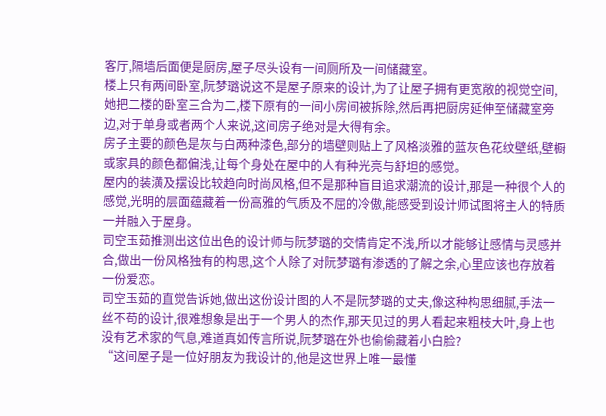客厅,隔墙后面便是厨房,屋子尽头设有一间厕所及一间储藏室。
楼上只有两间卧室,阮梦璐说这不是屋子原来的设计,为了让屋子拥有更宽敞的视觉空间,她把二楼的卧室三合为二,楼下原有的一间小房间被拆除,然后再把厨房延伸至储藏室旁边,对于单身或者两个人来说,这间房子绝对是大得有余。
房子主要的颜色是灰与白两种漆色,部分的墙壁则贴上了风格淡雅的蓝灰色花纹壁纸,壁橱或家具的颜色都偏浅,让每个身处在屋中的人有种光亮与舒坦的感觉。
屋内的装潢及摆设比较趋向时尚风格,但不是那种盲目追求潮流的设计,那是一种很个人的感觉,光明的层面蕴藏着一份高雅的气质及不屈的冷傲,能感受到设计师试图将主人的特质一并融入于屋身。
司空玉茹推测出这位出色的设计师与阮梦璐的交情肯定不浅,所以才能够让感情与灵感并合,做出一份风格独有的构思,这个人除了对阮梦璐有渗透的了解之余,心里应该也存放着一份爱恋。
司空玉茹的直觉告诉她,做出这份设计图的人不是阮梦璐的丈夫,像这种构思细腻,手法一丝不苟的设计,很难想象是出于一个男人的杰作,那天见过的男人看起来粗枝大叶,身上也没有艺术家的气息,难道真如传言所说,阮梦璐在外也偷偷藏着小白脸?
“这间屋子是一位好朋友为我设计的,他是这世界上唯一最懂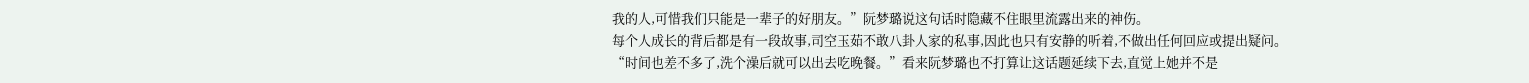我的人,可惜我们只能是一辈子的好朋友。”阮梦璐说这句话时隐藏不住眼里流露出来的神伤。
每个人成长的背后都是有一段故事,司空玉茹不敢八卦人家的私事,因此也只有安静的听着,不做出任何回应或提出疑问。
“时间也差不多了,洗个澡后就可以出去吃晚餐。”看来阮梦璐也不打算让这话题延续下去,直觉上她并不是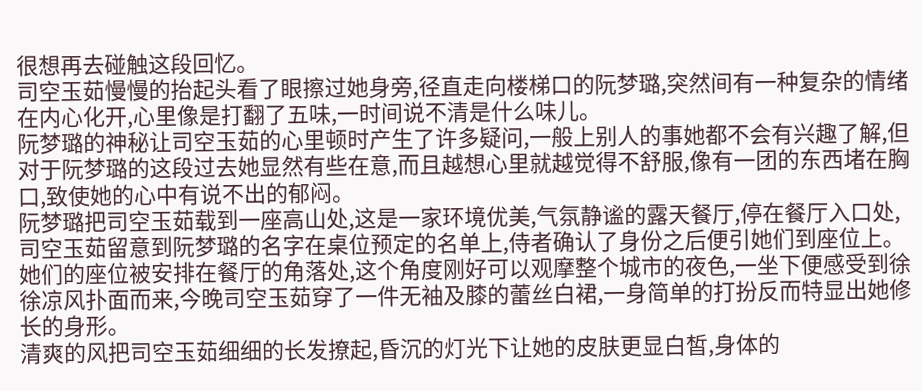很想再去碰触这段回忆。
司空玉茹慢慢的抬起头看了眼擦过她身旁,径直走向楼梯口的阮梦璐,突然间有一种复杂的情绪在内心化开,心里像是打翻了五味,一时间说不清是什么味儿。
阮梦璐的神秘让司空玉茹的心里顿时产生了许多疑问,一般上别人的事她都不会有兴趣了解,但对于阮梦璐的这段过去她显然有些在意,而且越想心里就越觉得不舒服,像有一团的东西堵在胸口,致使她的心中有说不出的郁闷。
阮梦璐把司空玉茹载到一座高山处,这是一家环境优美,气氛静谧的露天餐厅,停在餐厅入口处,司空玉茹留意到阮梦璐的名字在桌位预定的名单上,侍者确认了身份之后便引她们到座位上。
她们的座位被安排在餐厅的角落处,这个角度刚好可以观摩整个城市的夜色,一坐下便感受到徐徐凉风扑面而来,今晚司空玉茹穿了一件无袖及膝的蕾丝白裙,一身简单的打扮反而特显出她修长的身形。
清爽的风把司空玉茹细细的长发撩起,昏沉的灯光下让她的皮肤更显白皙,身体的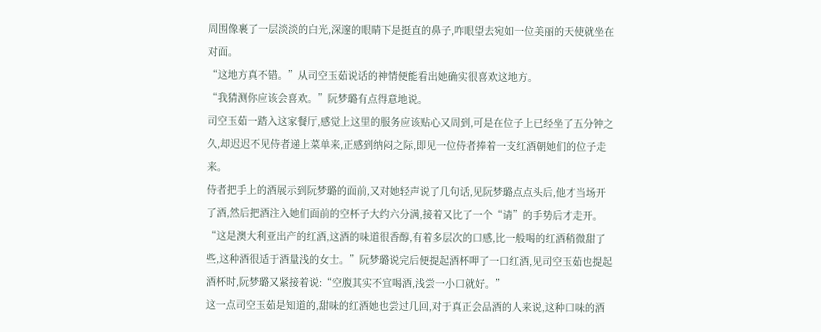周围像裹了一层淡淡的白光,深邃的眼睛下是挺直的鼻子,咋眼望去宛如一位美丽的天使就坐在对面。
“这地方真不错。”从司空玉茹说话的神情便能看出她确实很喜欢这地方。
“我猜测你应该会喜欢。”阮梦璐有点得意地说。
司空玉茹一踏入这家餐厅,感觉上这里的服务应该贴心又周到,可是在位子上已经坐了五分钟之久,却迟迟不见侍者递上菜单来,正感到纳闷之际,即见一位侍者捧着一支红酒朝她们的位子走来。
侍者把手上的酒展示到阮梦璐的面前,又对她轻声说了几句话,见阮梦璐点点头后,他才当场开了酒,然后把酒注入她们面前的空杯子大约六分满,接着又比了一个“请”的手势后才走开。
“这是澳大利亚出产的红酒,这酒的味道很香醇,有着多层次的口感,比一般喝的红酒稍微甜了些,这种酒很适于酒量浅的女士。”阮梦璐说完后便提起酒杯呷了一口红酒,见司空玉茹也提起酒杯时,阮梦璐又紧接着说:“空腹其实不宜喝酒,浅尝一小口就好。”
这一点司空玉茹是知道的,甜味的红酒她也尝过几回,对于真正会品酒的人来说,这种口味的酒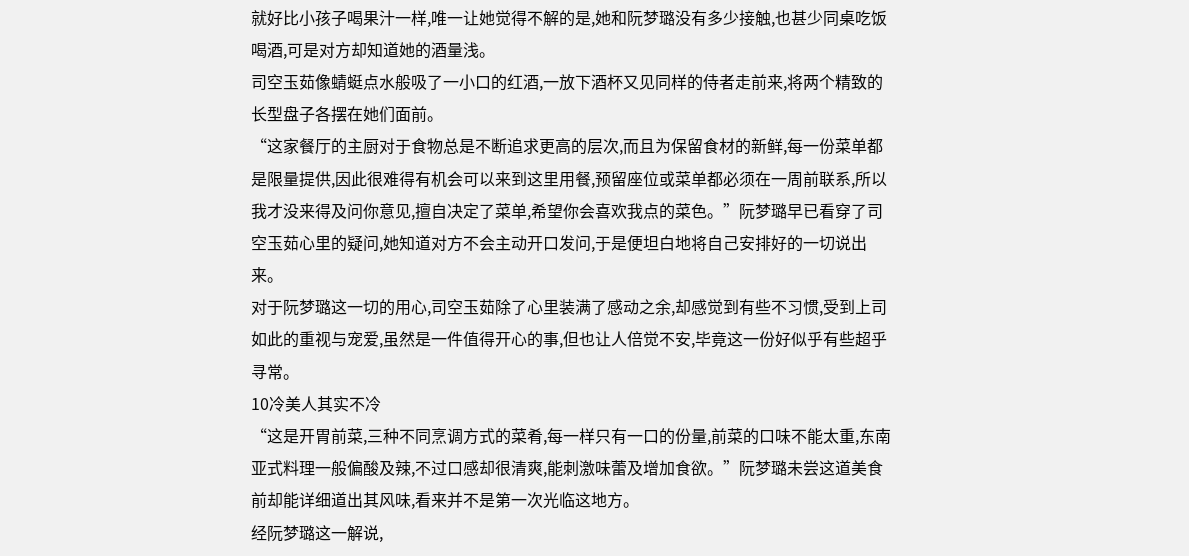就好比小孩子喝果汁一样,唯一让她觉得不解的是,她和阮梦璐没有多少接触,也甚少同桌吃饭喝酒,可是对方却知道她的酒量浅。
司空玉茹像蜻蜓点水般吸了一小口的红酒,一放下酒杯又见同样的侍者走前来,将两个精致的长型盘子各摆在她们面前。
“这家餐厅的主厨对于食物总是不断追求更高的层次,而且为保留食材的新鲜,每一份菜单都是限量提供,因此很难得有机会可以来到这里用餐,预留座位或菜单都必须在一周前联系,所以我才没来得及问你意见,擅自决定了菜单,希望你会喜欢我点的菜色。”阮梦璐早已看穿了司空玉茹心里的疑问,她知道对方不会主动开口发问,于是便坦白地将自己安排好的一切说出来。
对于阮梦璐这一切的用心,司空玉茹除了心里装满了感动之余,却感觉到有些不习惯,受到上司如此的重视与宠爱,虽然是一件值得开心的事,但也让人倍觉不安,毕竟这一份好似乎有些超乎寻常。
10冷美人其实不冷
“这是开胃前菜,三种不同烹调方式的菜肴,每一样只有一口的份量,前菜的口味不能太重,东南亚式料理一般偏酸及辣,不过口感却很清爽,能刺激味蕾及增加食欲。”阮梦璐未尝这道美食前却能详细道出其风味,看来并不是第一次光临这地方。
经阮梦璐这一解说,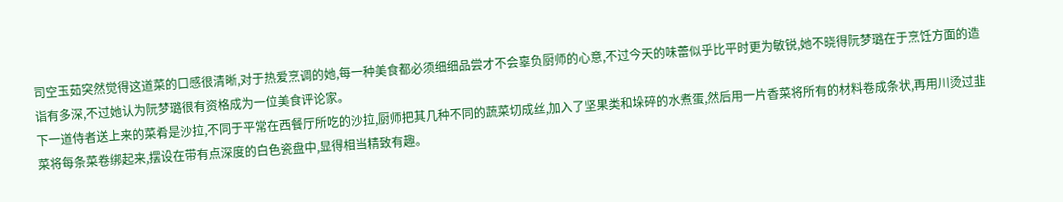司空玉茹突然觉得这道菜的口感很清晰,对于热爱烹调的她,每一种美食都必须细细品尝才不会辜负厨师的心意,不过今天的味蕾似乎比平时更为敏锐,她不晓得阮梦璐在于烹饪方面的造诣有多深,不过她认为阮梦璐很有资格成为一位美食评论家。
下一道侍者送上来的菜肴是沙拉,不同于平常在西餐厅所吃的沙拉,厨师把其几种不同的蔬菜切成丝,加入了坚果类和垛碎的水煮蛋,然后用一片香菜将所有的材料卷成条状,再用川烫过韭菜将每条菜卷绑起来,摆设在带有点深度的白色瓷盘中,显得相当精致有趣。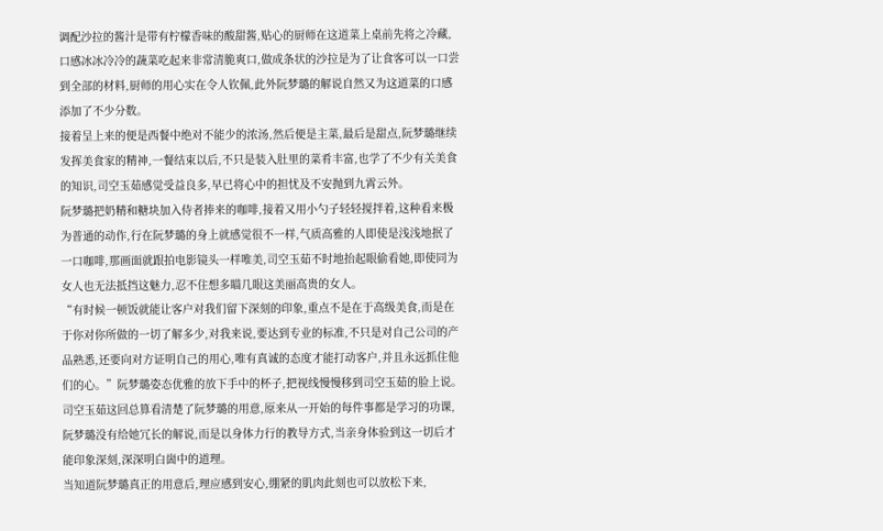调配沙拉的酱汁是带有柠檬香味的酸甜酱,贴心的厨师在这道菜上桌前先将之冷藏,口感冰冰冷冷的蔬菜吃起来非常清脆爽口,做成条状的沙拉是为了让食客可以一口尝到全部的材料,厨师的用心实在令人钦佩,此外阮梦璐的解说自然又为这道菜的口感添加了不少分数。
接着呈上来的便是西餐中绝对不能少的浓汤,然后便是主菜,最后是甜点,阮梦璐继续发挥美食家的精神,一餐结束以后,不只是装入肚里的菜肴丰富,也学了不少有关美食的知识,司空玉茹感觉受益良多,早已将心中的担忧及不安抛到九霄云外。
阮梦璐把奶精和糖块加入侍者捧来的咖啡,接着又用小勺子轻轻搅拌着,这种看来极为普通的动作,行在阮梦璐的身上就感觉很不一样,气质高雅的人即使是浅浅地抿了一口咖啡,那画面就跟拍电影镜头一样唯美,司空玉茹不时地抬起眼偷看她,即使同为女人也无法抵挡这魅力,忍不住想多瞄几眼这美丽高贵的女人。
“有时候一顿饭就能让客户对我们留下深刻的印象,重点不是在于高级美食,而是在于你对你所做的一切了解多少,对我来说,要达到专业的标准,不只是对自己公司的产品熟悉,还要向对方证明自己的用心,唯有真诚的态度才能打动客户,并且永远抓住他们的心。”阮梦璐姿态优雅的放下手中的杯子,把视线慢慢移到司空玉茹的脸上说。
司空玉茹这回总算看清楚了阮梦璐的用意,原来从一开始的每件事都是学习的功课,阮梦璐没有给她冗长的解说,而是以身体力行的教导方式,当亲身体验到这一切后才能印象深刻,深深明白崮中的道理。
当知道阮梦璐真正的用意后,理应感到安心,绷紧的肌肉此刻也可以放松下来,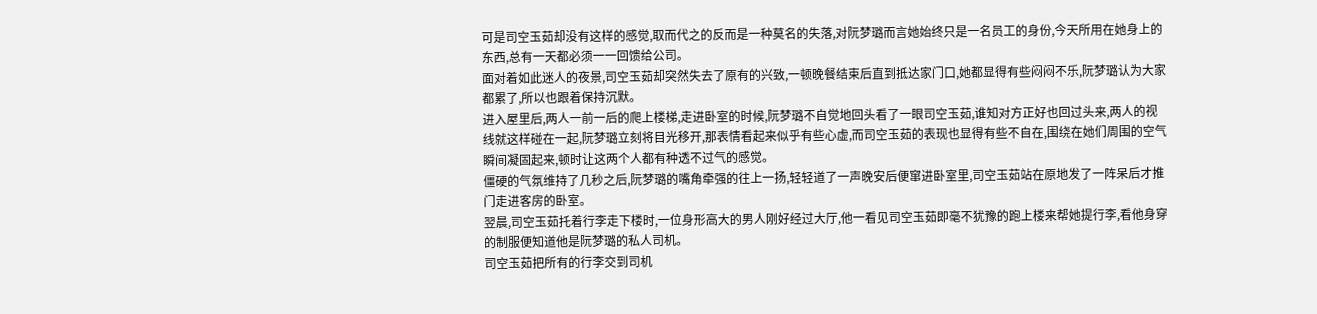可是司空玉茹却没有这样的感觉,取而代之的反而是一种莫名的失落,对阮梦璐而言她始终只是一名员工的身份,今天所用在她身上的东西,总有一天都必须一一回馈给公司。
面对着如此迷人的夜景,司空玉茹却突然失去了原有的兴致,一顿晚餐结束后直到抵达家门口,她都显得有些闷闷不乐,阮梦璐认为大家都累了,所以也跟着保持沉默。
进入屋里后,两人一前一后的爬上楼梯,走进卧室的时候,阮梦璐不自觉地回头看了一眼司空玉茹,谁知对方正好也回过头来,两人的视线就这样碰在一起,阮梦璐立刻将目光移开,那表情看起来似乎有些心虚,而司空玉茹的表现也显得有些不自在,围绕在她们周围的空气瞬间凝固起来,顿时让这两个人都有种透不过气的感觉。
僵硬的气氛维持了几秒之后,阮梦璐的嘴角牵强的往上一扬,轻轻道了一声晚安后便窜进卧室里,司空玉茹站在原地发了一阵呆后才推门走进客房的卧室。
翌晨,司空玉茹托着行李走下楼时,一位身形高大的男人刚好经过大厅,他一看见司空玉茹即毫不犹豫的跑上楼来帮她提行李,看他身穿的制服便知道他是阮梦璐的私人司机。
司空玉茹把所有的行李交到司机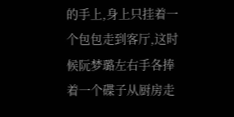的手上,身上只挂着一个包包走到客厅,这时候阮梦璐左右手各捧着一个碟子从厨房走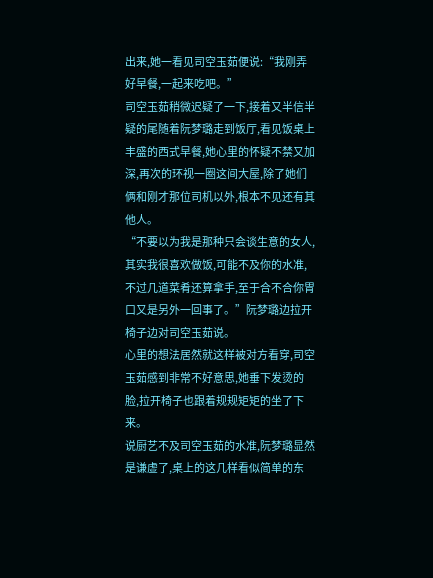出来,她一看见司空玉茹便说:“我刚弄好早餐,一起来吃吧。”
司空玉茹稍微迟疑了一下,接着又半信半疑的尾随着阮梦璐走到饭厅,看见饭桌上丰盛的西式早餐,她心里的怀疑不禁又加深,再次的环视一圈这间大屋,除了她们俩和刚才那位司机以外,根本不见还有其他人。
“不要以为我是那种只会谈生意的女人,其实我很喜欢做饭,可能不及你的水准,不过几道菜肴还算拿手,至于合不合你胃口又是另外一回事了。”阮梦璐边拉开椅子边对司空玉茹说。
心里的想法居然就这样被对方看穿,司空玉茹感到非常不好意思,她垂下发烫的脸,拉开椅子也跟着规规矩矩的坐了下来。
说厨艺不及司空玉茹的水准,阮梦璐显然是谦虚了,桌上的这几样看似简单的东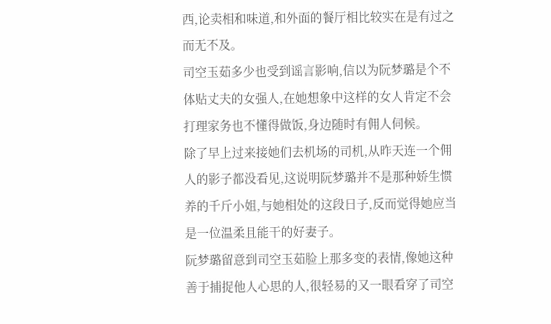西,论卖相和味道,和外面的餐厅相比较实在是有过之而无不及。
司空玉茹多少也受到谣言影响,信以为阮梦璐是个不体贴丈夫的女强人,在她想象中这样的女人肯定不会打理家务也不懂得做饭,身边随时有佣人伺候。
除了早上过来接她们去机场的司机,从昨天连一个佣人的影子都没看见,这说明阮梦璐并不是那种娇生惯养的千斤小姐,与她相处的这段日子,反而觉得她应当是一位温柔且能干的好妻子。
阮梦璐留意到司空玉茹脸上那多变的表情,像她这种善于捕捉他人心思的人,很轻易的又一眼看穿了司空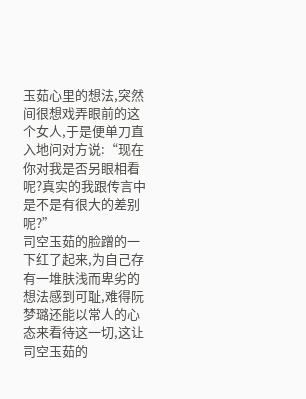玉茹心里的想法,突然间很想戏弄眼前的这个女人,于是便单刀直入地问对方说:“现在你对我是否另眼相看呢?真实的我跟传言中是不是有很大的差别呢?”
司空玉茹的脸蹭的一下红了起来,为自己存有一堆肤浅而卑劣的想法感到可耻,难得阮梦璐还能以常人的心态来看待这一切,这让司空玉茹的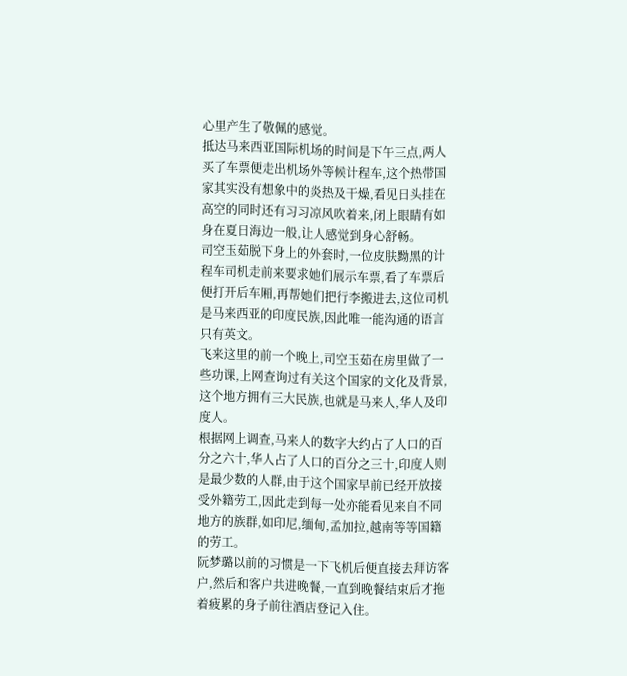心里产生了敬佩的感觉。
抵达马来西亚国际机场的时间是下午三点,两人买了车票便走出机场外等候计程车,这个热带国家其实没有想象中的炎热及干燥,看见日头挂在高空的同时还有习习凉风吹着来,闭上眼睛有如身在夏日海边一般,让人感觉到身心舒畅。
司空玉茹脱下身上的外套时,一位皮肤黝黑的计程车司机走前来要求她们展示车票,看了车票后便打开后车厢,再帮她们把行李搬进去,这位司机是马来西亚的印度民族,因此唯一能沟通的语言只有英文。
飞来这里的前一个晚上,司空玉茹在房里做了一些功课,上网查询过有关这个国家的文化及背景,这个地方拥有三大民族,也就是马来人,华人及印度人。
根据网上调查,马来人的数字大约占了人口的百分之六十,华人占了人口的百分之三十,印度人则是最少数的人群,由于这个国家早前已经开放接受外籍劳工,因此走到每一处亦能看见来自不同地方的族群,如印尼,缅甸,孟加拉,越南等等国籍的劳工。
阮梦璐以前的习惯是一下飞机后便直接去拜访客户,然后和客户共进晚餐,一直到晚餐结束后才拖着疲累的身子前往酒店登记入住。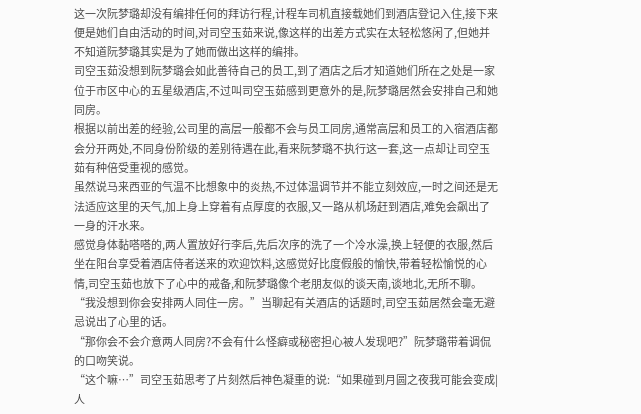这一次阮梦璐却没有编排任何的拜访行程,计程车司机直接载她们到酒店登记入住,接下来便是她们自由活动的时间,对司空玉茹来说,像这样的出差方式实在太轻松悠闲了,但她并不知道阮梦璐其实是为了她而做出这样的编排。
司空玉茹没想到阮梦璐会如此善待自己的员工,到了酒店之后才知道她们所在之处是一家位于市区中心的五星级酒店,不过叫司空玉茹感到更意外的是,阮梦璐居然会安排自己和她同房。
根据以前出差的经验,公司里的高层一般都不会与员工同房,通常高层和员工的入宿酒店都会分开两处,不同身份阶级的差别待遇在此,看来阮梦璐不执行这一套,这一点却让司空玉茹有种倍受重视的感觉。
虽然说马来西亚的气温不比想象中的炎热,不过体温调节并不能立刻效应,一时之间还是无法适应这里的天气,加上身上穿着有点厚度的衣服,又一路从机场赶到酒店,难免会飙出了一身的汗水来。
感觉身体黏嗒嗒的,两人置放好行李后,先后次序的洗了一个冷水澡,换上轻便的衣服,然后坐在阳台享受着酒店侍者送来的欢迎饮料,这感觉好比度假般的愉快,带着轻松愉悦的心情,司空玉茹也放下了心中的戒备,和阮梦璐像个老朋友似的谈天南,谈地北,无所不聊。
“我没想到你会安排两人同住一房。”当聊起有关酒店的话题时,司空玉茹居然会毫无避忌说出了心里的话。
“那你会不会介意两人同房?不会有什么怪癖或秘密担心被人发现吧?”阮梦璐带着调侃的口吻笑说。
“这个嘛…”司空玉茹思考了片刻然后神色凝重的说:“如果碰到月圆之夜我可能会变成|人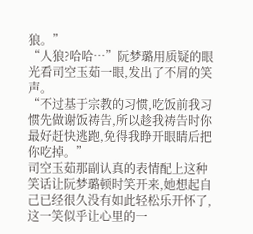狼。”
“人狼?哈哈…”阮梦璐用质疑的眼光看司空玉茹一眼,发出了不屑的笑声。
“不过基于宗教的习惯,吃饭前我习惯先做谢饭祷告,所以趁我祷告时你最好赶快逃跑,免得我睁开眼睛后把你吃掉。”
司空玉茹那副认真的表情配上这种笑话让阮梦璐顿时笑开来,她想起自己已经很久没有如此轻松乐开怀了,这一笑似乎让心里的一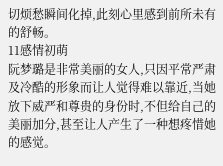切烦愁瞬间化掉,此刻心里感到前所未有的舒畅。
11感情初萌
阮梦璐是非常美丽的女人,只因平常严肃及冷酷的形象而让人觉得难以靠近,当她放下威严和尊贵的身份时,不但给自己的美丽加分,甚至让人产生了一种想疼惜她的感觉。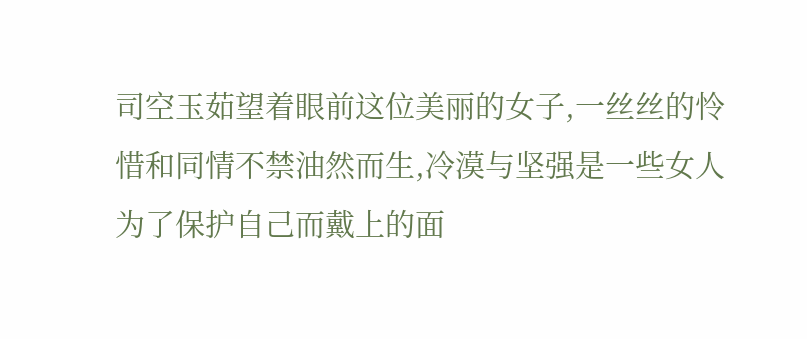司空玉茹望着眼前这位美丽的女子,一丝丝的怜惜和同情不禁油然而生,冷漠与坚强是一些女人为了保护自己而戴上的面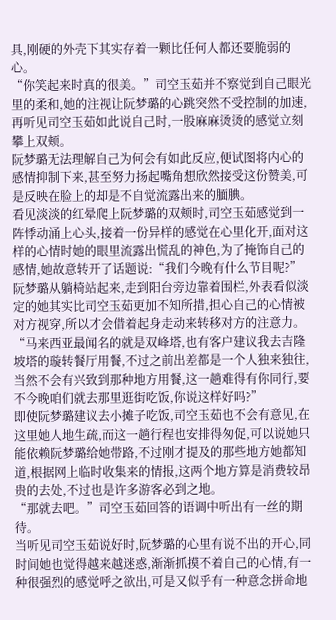具,刚硬的外壳下其实存着一颗比任何人都还要脆弱的心。
“你笑起来时真的很美。”司空玉茹并不察觉到自己眼光里的柔和,她的注视让阮梦璐的心跳突然不受控制的加速,再听见司空玉茹如此说自己时,一股麻麻烫烫的感觉立刻攀上双颊。
阮梦璐无法理解自己为何会有如此反应,便试图将内心的感情抑制下来,甚至努力扬起嘴角想欣然接受这份赞美,可是反映在脸上的却是不自觉流露出来的腼腆。
看见淡淡的红晕爬上阮梦璐的双颊时,司空玉茹感觉到一阵悸动涌上心头,接着一份异样的感觉在心里化开,面对这样的心情时她的眼里流露出慌乱的神色,为了掩饰自己的感情,她故意转开了话题说:“我们今晚有什么节目呢?”
阮梦璐从躺椅站起来,走到阳台旁边靠着围栏,外表看似淡定的她其实比司空玉茹更加不知所措,担心自己的心情被对方视穿,所以才会借着起身走动来转移对方的注意力。
“马来西亚最闻名的就是双峰塔,也有客户建议我去吉隆坡塔的璇转餐厅用餐,不过之前出差都是一个人独来独往,当然不会有兴致到那种地方用餐,这一趟难得有你同行,要不今晚咱们就去那里逛街吃饭,你说这样好吗?”
即使阮梦璐建议去小摊子吃饭,司空玉茹也不会有意见,在这里她人地生疏,而这一趟行程也安排得匆促,可以说她只能依赖阮梦璐给她带路,不过刚才提及的那些地方她都知道,根据网上临时收集来的情报,这两个地方算是消费较昂贵的去处,不过也是许多游客必到之地。
“那就去吧。”司空玉茹回答的语调中听出有一丝的期待。
当听见司空玉茹说好时,阮梦璐的心里有说不出的开心,同时间她也觉得越来越迷惑,渐渐抓摸不着自己的心情,有一种很强烈的感觉呼之欲出,可是又似乎有一种意念拼命地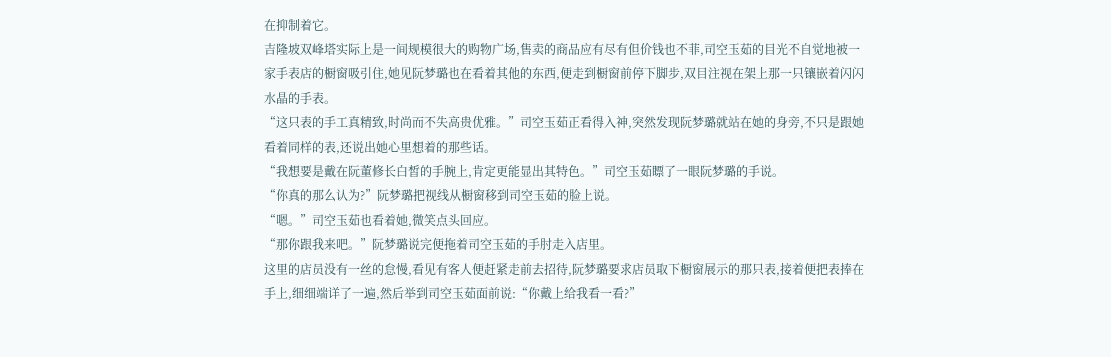在抑制着它。
吉隆坡双峰塔实际上是一间规模很大的购物广场,售卖的商品应有尽有但价钱也不菲,司空玉茹的目光不自觉地被一家手表店的橱窗吸引住,她见阮梦璐也在看着其他的东西,便走到橱窗前停下脚步,双目注视在架上那一只镶嵌着闪闪水晶的手表。
“这只表的手工真精致,时尚而不失高贵优雅。”司空玉茹正看得入神,突然发现阮梦璐就站在她的身旁,不只是跟她看着同样的表,还说出她心里想着的那些话。
“我想要是戴在阮董修长白皙的手腕上,肯定更能显出其特色。”司空玉茹瞟了一眼阮梦璐的手说。
“你真的那么认为?”阮梦璐把视线从橱窗移到司空玉茹的脸上说。
“嗯。”司空玉茹也看着她,微笑点头回应。
“那你跟我来吧。”阮梦璐说完便拖着司空玉茹的手肘走入店里。
这里的店员没有一丝的怠慢,看见有客人便赶紧走前去招待,阮梦璐要求店员取下橱窗展示的那只表,接着便把表捧在手上,细细端详了一遍,然后举到司空玉茹面前说:“你戴上给我看一看?”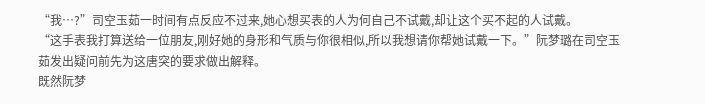“我…?”司空玉茹一时间有点反应不过来,她心想买表的人为何自己不试戴,却让这个买不起的人试戴。
“这手表我打算送给一位朋友,刚好她的身形和气质与你很相似,所以我想请你帮她试戴一下。”阮梦璐在司空玉茹发出疑问前先为这唐突的要求做出解释。
既然阮梦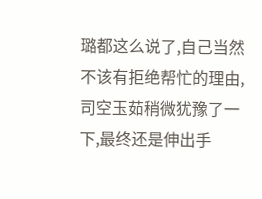璐都这么说了,自己当然不该有拒绝帮忙的理由,司空玉茹稍微犹豫了一下,最终还是伸出手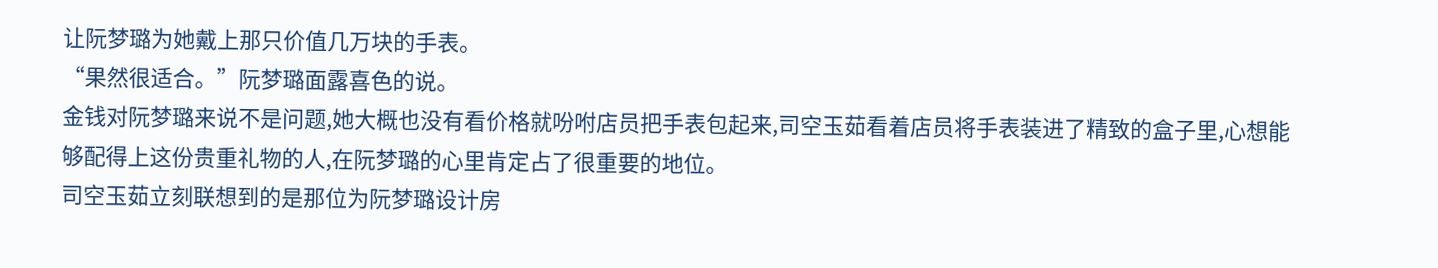让阮梦璐为她戴上那只价值几万块的手表。
“果然很适合。”阮梦璐面露喜色的说。
金钱对阮梦璐来说不是问题,她大概也没有看价格就吩咐店员把手表包起来,司空玉茹看着店员将手表装进了精致的盒子里,心想能够配得上这份贵重礼物的人,在阮梦璐的心里肯定占了很重要的地位。
司空玉茹立刻联想到的是那位为阮梦璐设计房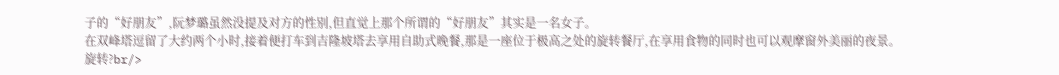子的“好朋友”,阮梦璐虽然没提及对方的性别,但直觉上那个所谓的“好朋友”其实是一名女子。
在双峰塔逗留了大约两个小时,接着便打车到吉隆坡塔去享用自助式晚餐,那是一座位于极高之处的旋转餐厅,在享用食物的同时也可以观摩窗外美丽的夜景。
旋转?br/>